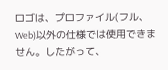ロゴは、プロファイル(フル、Web)以外の仕様では使用できません。したがって、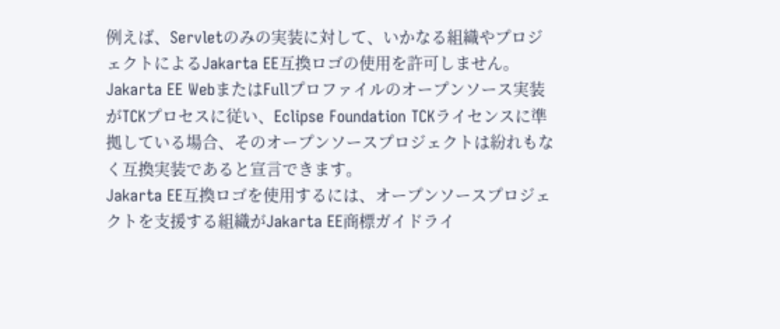例えば、Servletのみの実装に対して、いかなる組織やプロジェクトによるJakarta EE互換ロゴの使用を許可しません。
Jakarta EE WebまたはFullプロファイルのオープンソース実装がTCKプロセスに従い、Eclipse Foundation TCKライセンスに準拠している場合、そのオープンソースプロジェクトは紛れもなく互換実装であると宣言できます。
Jakarta EE互換ロゴを使用するには、オープンソースプロジェクトを支援する組織がJakarta EE商標ガイドライ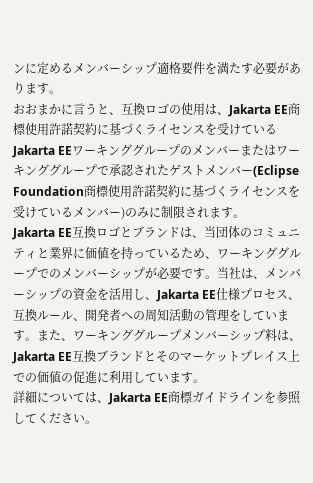ンに定めるメンバーシップ適格要件を満たす必要があります。
おおまかに言うと、互換ロゴの使用は、Jakarta EE商標使用許諾契約に基づくライセンスを受けているJakarta EEワーキンググループのメンバーまたはワーキンググループで承認されたゲストメンバー(Eclipse Foundation商標使用許諾契約に基づくライセンスを受けているメンバー)のみに制限されます。
Jakarta EE互換ロゴとブランドは、当団体のコミュニティと業界に価値を持っているため、ワーキンググループでのメンバーシップが必要です。当社は、メンバーシップの資金を活用し、Jakarta EE仕様プロセス、互換ルール、開発者への周知活動の管理をしています。また、ワーキンググループメンバーシップ料は、Jakarta EE互換ブランドとそのマーケットプレイス上での価値の促進に利用しています。
詳細については、Jakarta EE商標ガイドラインを参照してください。